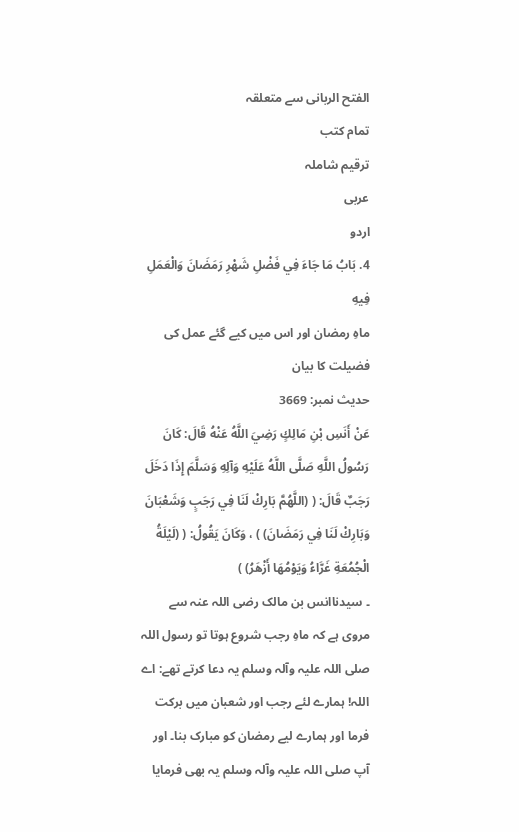الفتح الربانی سے متعلقہ
تمام کتب
ترقیم شاملہ
عربی
اردو
4. بَابُ مَا جَاءَ فِي فَضْلِ شَهْرِ رَمَضَانَ وَالْعَمَلِ فِيهِ
ماہِ رمضان اور اس میں کیے گئے عمل کی فضیلت کا بیان
حدیث نمبر: 3669
عَنْ أَنَسِ بْنِ مَالِكٍ رَضِيَ اللَّهُ عَنْهُ قَالَ: كَانَ رَسُولُ اللَّهِ صَلَّى اللَّهُ عَلَيْهِ وَآلِهِ وَسَلَّمَ إِذَا دَخَلَ رَجَبٌ قَالَ: ( (اللَّهُمَّ بَارِكْ لَنَا فِي رَجَبٍ وَشَعْبَانَ وَبَارِكْ لَنَا فِي رَمَضَانَ) ) ، وَكَانَ يَقُولُ: ( (لَيْلَةُ الْجُمُعَةِ غَرَّاءُ وَيَوْمُهَا أَزْهَرُ) )
۔ سیدناانس بن مالک رضی اللہ عنہ سے مروی ہے کہ ماہِ رجب شروع ہوتا تو رسول اللہ صلی اللہ علیہ وآلہ وسلم یہ دعا کرتے تھے: اے اللہ! ہمارے لئے رجب اور شعبان میں برکت فرما اور ہمارے لیے رمضان کو مبارک بنا۔ اور آپ صلی اللہ علیہ وآلہ وسلم یہ بھی فرمایا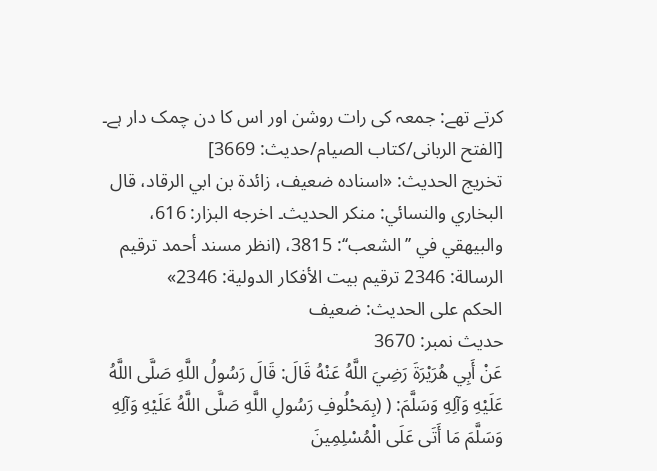کرتے تھے: جمعہ کی رات روشن اور اس کا دن چمک دار ہے۔ [الفتح الربانی/كتاب الصيام/حدیث: 3669]
تخریج الحدیث: «اسناده ضعيف، زائدة بن ابي الرقاد، قال البخاري والنسائي: منكر الحديث۔ اخرجه البزار: 616، والبيھقي في ’’الشعب‘‘: 3815، (انظر مسند أحمد ترقيم الرسالة: 2346 ترقیم بيت الأفكار الدولية: 2346»
الحكم على الحديث: ضعیف
حدیث نمبر: 3670
عَنْ أَبِي هُرَيْرَةَ رَضِيَ اللَّهُ عَنْهُ قَالَ: قَالَ رَسُولُ اللَّهِ صَلَّى اللَّهُ عَلَيْهِ وَآلِهِ وَسَلَّمَ: ( (بِمَحْلُوفِ رَسُولِ اللَّهِ صَلَّى اللَّهُ عَلَيْهِ وَآلِهِ وَسَلَّمَ مَا أَتَى عَلَى الْمُسْلِمِينَ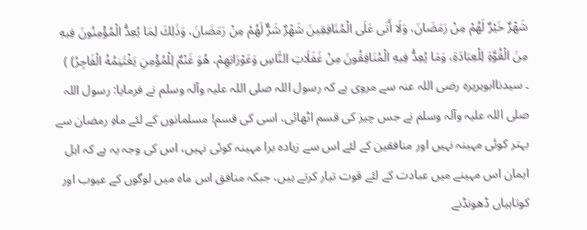شَهْرٌ خَيْرٌ لَهُمْ مِنْ رَمَضَانَ، وَلَا أَتَى عَلَى الْمُنَافِقِينَ شَهْرٌ شَرٌّ لَهُمْ مِنْ رَمَضَانَ، وَذَلِكَ لِمَا يُعِدُّ الْمُؤْمِنُونَ فِيهِ مِنَ الْقُوَّةِ لِلْعِبَادَةِ، وَمَا يُعِدُّ فِيهِ الْمُنَافِقُونَ مِنْ غَفَلَاتِ النَّاسِ وَعَوْرَاتِهِمْ، هُوَ غَنْمٌ لِلْمُؤْمِنِ يَغْتَنِمُهُ الْفَاجِرُ) )
۔ سیدناابوہریرہ رضی اللہ عنہ سے مروی ہے کہ رسول اللہ صلی اللہ علیہ وآلہ وسلم نے فرمایا: رسول اللہ صلی اللہ علیہ وآلہ وسلم نے جس چیز کی قسم اٹھائی، اسی کی قسم! مسلمانوں کے لئے ماہِ رمضان سے بہتر کوئی مہینہ نہیں اور منافقین کے لئے اس سے زیادہ برا مہینہ کوئی نہیں، اس کی وجہ یہ ہے کہ اہل ایمان اس مہینے میں عبادت کے لئے قوت تیار کرتے ہیں، جبکہ منافق اس ماہ میں لوگوں کے عیوب اور کوتاہیاں ڈھونڈنے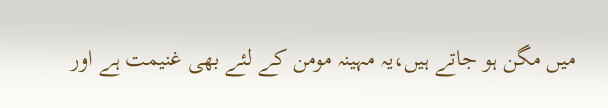میں مگن ہو جاتے ہیں،یہ مہینہ مومن کے لئے بھی غنیمت ہے اور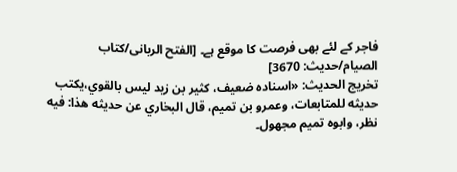فاجر کے لئے بھی فرصت کا موقع ہے۔ [الفتح الربانی/كتاب الصيام/حدیث: 3670]
تخریج الحدیث: «اسناده ضعيف، كثير بن زيد ليس بالقوي،يكتب حديثه للمتابعات، وعمرو بن تميم، قال البخاري عن حديثه ھذا: فيه نظر، وابوه تميم مجھول۔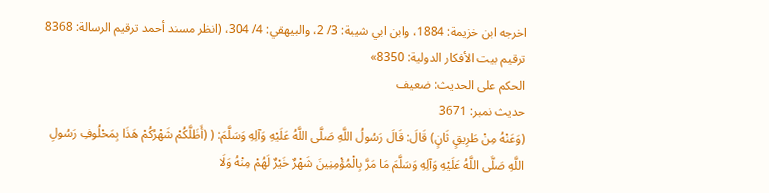اخرجه ابن خزيمة: 1884، وابن ابي شيبة: 3/ 2، والبيھقي: 4/ 304، (انظر مسند أحمد ترقيم الرسالة: 8368 ترقیم بيت الأفكار الدولية: 8350»
الحكم على الحديث: ضعیف
حدیث نمبر: 3671
(وَعَنْهُ مِنْ طَرِيقٍ ثَانٍ) قَالَ: قَالَ رَسُولُ اللَّهِ صَلَّى اللَّهُ عَلَيْهِ وَآلِهِ وَسَلَّمَ: ( (أَظَلَّكُمْ شَهْرُكُمْ هَذَا بِمَحْلُوفِ رَسُولِ اللَّهِ صَلَّى اللَّهُ عَلَيْهِ وَآلِهِ وَسَلَّمَ مَا مَرَّ بِالْمُؤْمِنِينَ شَهْرٌ خَيْرٌ لَهُمْ مِنْهُ وَلَا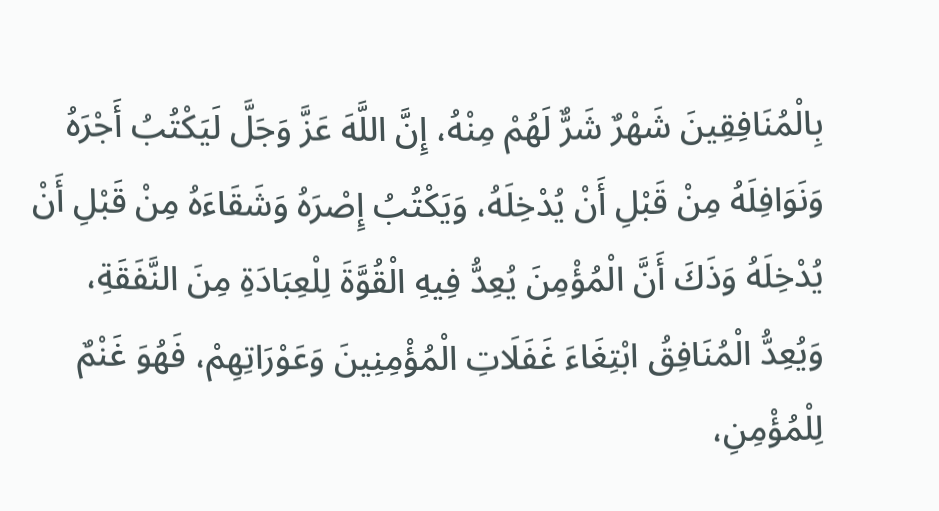بِالْمُنَافِقِينَ شَهْرٌ شَرٌّ لَهُمْ مِنْهُ، إِنَّ اللَّهَ عَزَّ وَجَلَّ لَيَكْتُبُ أَجْرَهُ وَنَوَافِلَهُ مِنْ قَبْلِ أَنْ يُدْخِلَهُ، وَيَكْتُبُ إِصْرَهُ وَشَقَاءَهُ مِنْ قَبْلِ أَنْ يُدْخِلَهُ وَذَكَ أَنَّ الْمُؤْمِنَ يُعِدُّ فِيهِ الْقُوَّةَ لِلْعِبَادَةِ مِنَ النَّفَقَةِ، وَيُعِدُّ الْمُنَافِقُ ابْتِغَاءَ غَفَلَاتِ الْمُؤْمِنِينَ وَعَوْرَاتِهِمْ، فَهُوَ غَنْمٌ لِلْمُؤْمِنِ،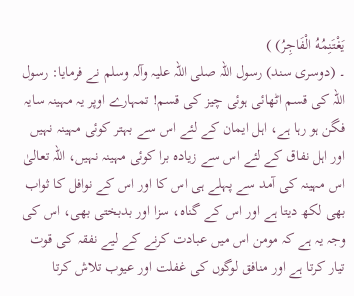يَغْتَنِمُهُ الْفَاجِرُ) )
۔ (دوسری سند) رسول اللہ صلی اللہ علیہ وآلہ وسلم نے فرمایا: رسول اللہ کی قسم اٹھائی ہوئی چیز کی قسم! تمہارے اوپر یہ مہینہ سایہ فگن ہو رہا ہے، اہل ایمان کے لئے اس سے بہتر کوئی مہینہ نہیں اور اہل نفاق کے لئے اس سے زیادہ برا کوئی مہینہ نہیں، اللہ تعالیٰ اس مہینہ کی آمد سے پہلے ہی اس کا اور اس کے نوافل کا ثواب بھی لکھ دیتا ہے اور اس کے گناہ، سزا اور بدبختی بھی، اس کی وجہ یہ ہے کہ مومن اس میں عبادت کرنے کے لیے نفقہ کی قوت تیار کرتا ہے اور منافق لوگوں کی غفلت اور عیوب تلاش کرتا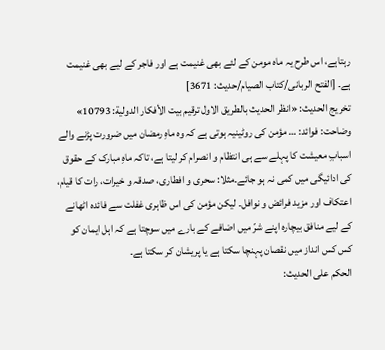رہتاہے، اس طرح یہ ماہ مومن کے لئے بھی غنیمت ہے اور فاجر کے لیے بھی غنیمت ہے۔ [الفتح الربانی/كتاب الصيام/حدیث: 3671]
تخریج الحدیث: «انظر الحديث بالطريق الاول ترقیم بيت الأفكار الدولية: 10793»
وضاحت: فوائد: … مؤمن کی روٹینیہ ہوتی ہے کہ وہ ماہِ رمضان میں ضرورت پڑنے والے اسبابِ معیشت کا پہلے سے ہی انتظام و انصرام کر لیتا ہے، تاکہ ماہِ مبارک کے حقوق کی ادائیگی میں کمی نہ ہو جائے۔مثلا: سحری و افطاری، صدقہ و خیرات، رات کا قیام، اعتکاف اور مزید فرائض و نوافل۔ لیکن مؤمن کی اس ظاہری غفلت سے فائدہ اٹھانے کے لیے منافق بیچارہ اپنے شرّ میں اضافے کے بارے میں سوچتا ہے کہ اہل ایمان کو کس کس انداز میں نقصان پہنچا سکتا ہے یا پریشان کر سکتا ہے۔
الحكم على الحديث: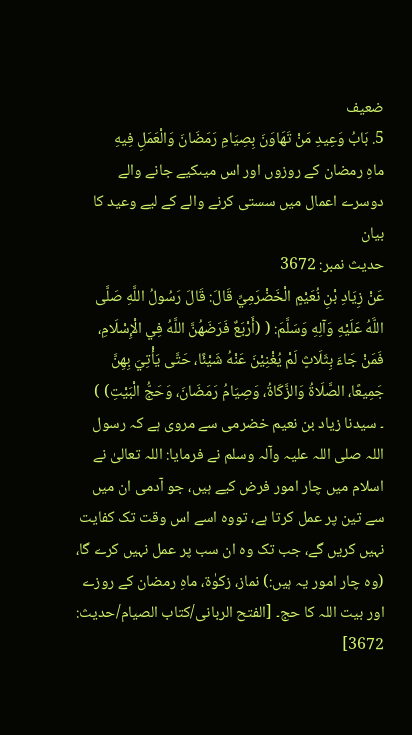ضعیف
5. بَابُ وَعِيدِ مَنْ تَهَاوَنَ بِصِيَامِ رَمَضَانَ وَالْعَمَلِ فِيهِ
ماہِ رمضان کے روزوں اور اس میںکیے جانے والے دوسرے اعمال میں سستی کرنے والے کے لیے وعید کا بیان
حدیث نمبر: 3672
عَنْ زِيَادِ بْنِ نُعَيْمٍ الْخَضْرَمِيِّ قَالَ: قَالَ رَسُولُ اللَّهِ صَلَّى اللَّهُ عَلَيْهِ وَآلِهِ وَسَلَّمَ: ( (أَرْبَعٌ فَرَضَهُنَّ اللَّهُ فِي الْإِسْلَامِ، فَمَنْ جَاءَ بِثَلَاثٍ لَمْ يُغْنِيْنَ عَنْهُ شَيْئًا، حَتَّى يَأْتِيَ بِهِنَّ جَمِيعًا، الصَّلَاةُ وَالزَّكَاةُ، وَصِيَامُ رَمَضَانَ، وَحَجُّ الْبَيْتِ) )
۔ سیدنا زیاد بن نعیم خضرمی سے مروی ہے کہ رسول اللہ صلی اللہ علیہ وآلہ وسلم نے فرمایا: اللہ تعالیٰ نے اسلام میں چار امور فرض کیے ہیں، جو آدمی ان میں سے تین پر عمل کرتا ہے، تووہ اسے اس وقت تک کفایت نہیں کریں گے، جب تک وہ ان سب پر عمل نہیں کرے گا، (وہ چار امور یہ ہیں:) نماز، زکوٰۃ، ماہِ رمضان کے روزے اور بیت اللہ کا حج۔ [الفتح الربانی/كتاب الصيام/حدیث: 3672]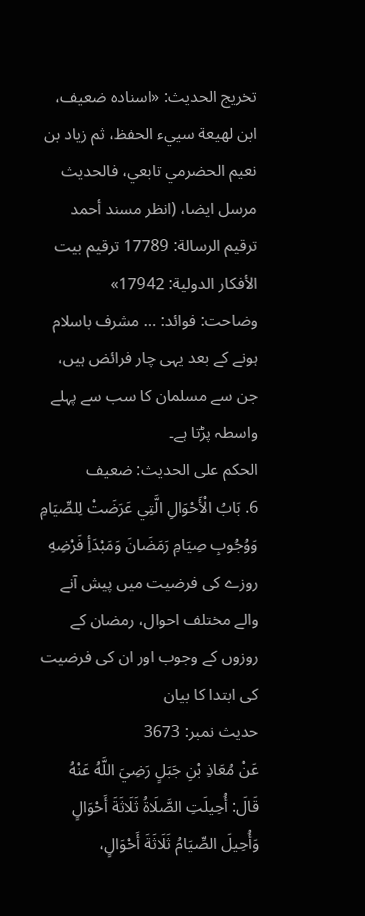تخریج الحدیث: «اسناده ضعيف، ابن لھيعة سييء الحفظ، ثم زياد بن نعيم الحضرمي تابعي، فالحديث مرسل ايضا، (انظر مسند أحمد ترقيم الرسالة: 17789 ترقیم بيت الأفكار الدولية: 17942»
وضاحت: فوائد: … مشرف باسلام ہونے کے بعد یہی چار فرائض ہیں، جن سے مسلمان کا سب سے پہلے واسطہ پڑتا ہے۔
الحكم على الحديث: ضعیف
6. بَابُ الْأَحْوَالِ الَّتِي عَرَضَتْ لِلصِّيَامِ وَوُجُوبِ صِيَامِ رَمَضَانَ وَمَبْدَأِ فَرْضِهِ
روزے کی فرضیت میں پیش آنے والے مختلف احوال، رمضان کے روزوں کے وجوب اور ان کی فرضیت کی ابتدا کا بیان
حدیث نمبر: 3673
عَنْ مُعَاذِ بْنِ جَبَلٍ رَضِيَ اللَّهُ عَنْهُ قَالَ: أُحِيلَتِ الصَّلَاةُ ثَلَاثَةَ أَحْوَالٍ وَأُحِيلَ الصِّيَامُ ثَلَاثَةَ أَحْوَالٍ،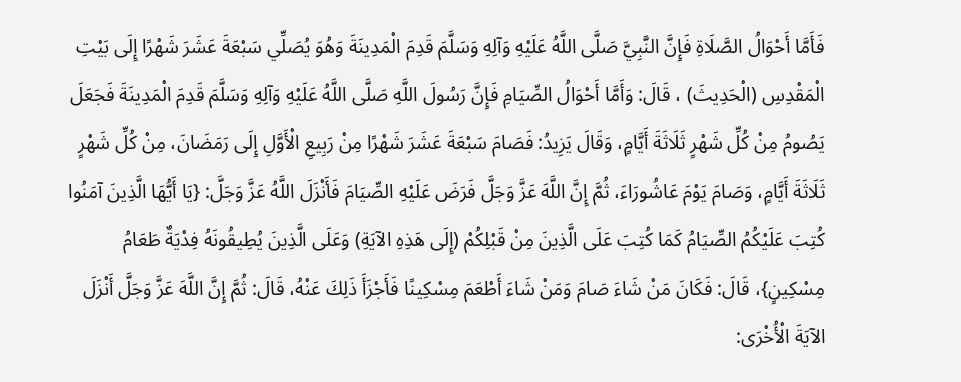فَأَمَّا أَحْوَالُ الصَّلَاةِ فَإِنَّ النَّبِيَّ صَلَّى اللَّهُ عَلَيْهِ وَآلِهِ وَسَلَّمَ قَدِمَ الْمَدِينَةَ وَهُوَ يُصَلِّي سَبْعَةَ عَشَرَ شَهْرًا إِلَى بَيْتِ الْمَقْدِسِ (الْحَدِيثَ) ، قَالَ: وَأَمَّا أَحْوَالُ الصِّيَامِ فَإِنَّ رَسُولَ اللَّهِ صَلَّى اللَّهُ عَلَيْهِ وَآلِهِ وَسَلَّمَ قَدِمَ الْمَدِينَةَ فَجَعَلَ يَصُومُ مِنْ كُلِّ شَهْرٍ ثَلَاثَةَ أَيَّامٍ، وَقَالَ يَزِيدُ: فَصَامَ سَبْعَةَ عَشَرَ شَهْرًا مِنْ رَبِيعِ الْأَوَّلِ إِلَى رَمَضَانَ، مِنْ كُلِّ شَهْرٍ ثَلَاثَةَ أَيَّامٍ، وَصَامَ يَوْمَ عَاشُورَاءَ، ثُمَّ إِنَّ اللَّهَ عَزَّ وَجَلَّ فَرَضَ عَلَيْهِ الصِّيَامَ فَأَنْزَلَ اللَّهُ عَزَّ وَجَلَّ: {يَا أَيُّهَا الَّذِينَ آمَنُوا كُتِبَ عَلَيْكُمُ الصِّيَامُ كَمَا كُتِبَ عَلَى الَّذِينَ مِنْ قَبْلِكُمْ (إِلَى هَذِهِ الآيَةِ) وَعَلَى الَّذِينَ يُطِيقُونَهُ فِدْيَةٌ طَعَامُ مِسْكِينٍ}، قَالَ: فَكَانَ مَنْ شَاءَ صَامَ وَمَنْ شَاءَ أَطْعَمَ مِسْكِينًا فَأَجْزَأَ ذَلِكَ عَنْهُ، قَالَ: ثُمَّ إِنَّ اللَّهَ عَزَّ وَجَلَّ أَنْزَلَ الآيَةَ الْأُخْرَى: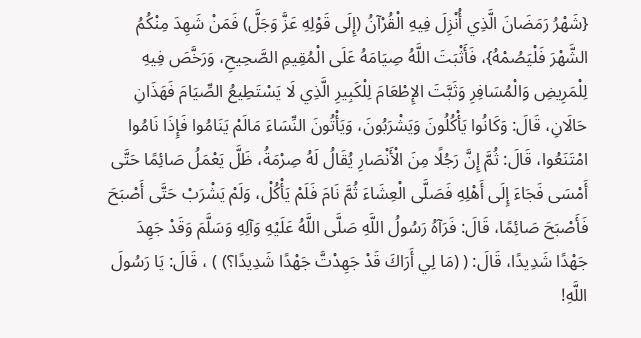{شَهْرُ رَمَضَانَ الَّذِي أُنْزِلَ فِيهِ الْقُرْآنُ (إِلَى قَوْلِهِ عَزَّ وَجَلَّ) فَمَنْ شَهِدَ مِنْكُمُ الشَّهْرَ فَلْيَصُمْهُ}، فَأَثْبَتَ اللَّهُ صِيَامَهُ عَلَى الْمُقِيمِ الصَّحِيحِ، وَرَخَّصَ فِيهِ لِلْمَرِيضِ وَالْمُسَافِرِ وَثَبَّتَ الإِطْعَامَ لِلْكَبِيرِ الَّذِي لَا يَسْتَطِيعُ الصِّيَامَ فَهَذَانِ حَالَانِ، قَالَ: وَكَانُوا يَأْكُلُونَ وَيَشْرَبُونَ، وَيَأْتُونَ النِّسَاءَ مَالَمْ يَنَامُوا فَإِذَا نَامُوا امْتَنَعُوا، قَالَ: ثُمَّ إِنَّ رَجُلًا مِنَ الْأَنْصَارِ يُقَالُ لَهُ صِرْمَةُ، ظَلَّ يَعْمَلُ صَائِمًا حَتَّى أَمْسَى فَجَاءَ إِلَى أَهْلِهِ فَصَلَّى الْعِشَاءَ ثُمَّ نَامَ فَلَمْ يَأْكُلْ، وَلَمْ يَشْرَبْ حَتَّى أَصْبَحَ فَأَصْبَحَ صَائِمًا، قَالَ: فَرَآهُ رَسُولُ اللَّهِ صَلَّى اللَّهُ عَلَيْهِ وَآلِهِ وَسَلَّمَ وَقَدْ جَهِدَ جَهْدًا شَدِيدًا، قَالَ: ( (مَا لِي أَرَاكَ قَدْ جَهِدْتَّ جَهْدًا شَدِيدًا؟) ) ، قَالَ: يَا رَسُولَ اللَّهِ!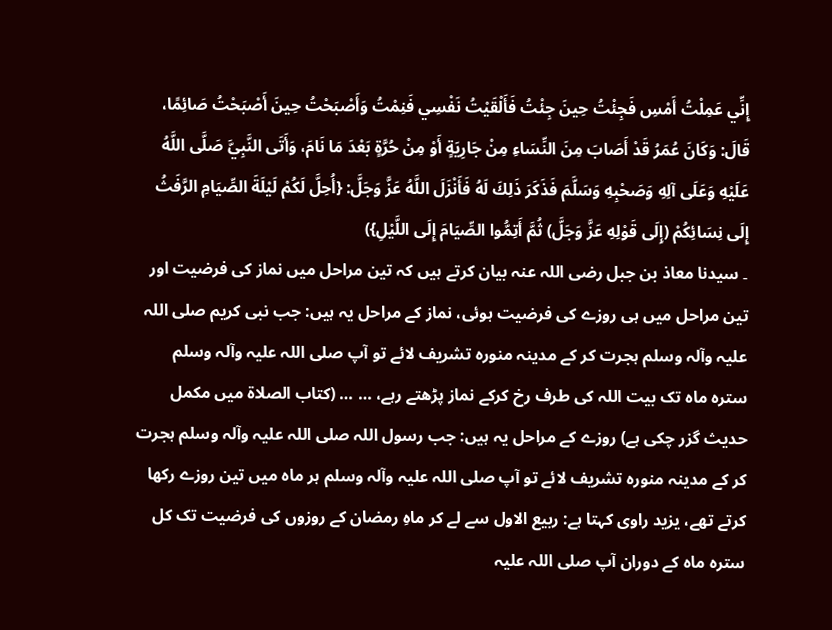إِنِّي عَمِلْتُ أَمْسِ فَجِئْتُ حِينَ جِئْتُ فَأَلْقَيْتُ نَفْسِي فَنِمْتُ وَأَصْبَحْتُ حِينَ أَصْبَحْتُ صَائِمًا، قَالَ: وَكَانَ عُمَرُ قَدْ أَصَابَ مِنَ النِّسَاءِ مِنْ جَارِيَةٍ أَوْ مِنْ حُرَّةٍ بَعْدَ مَا نَامَ، وَأَتَى النَّبِيَّ صَلَّى اللَّهُ عَلَيْهِ وَعَلَى آلِهِ وَصَحْبِهِ وَسَلَّمَ فَذَكَرَ ذَلِكَ لَهُ فَأَنْزَلَ اللَّهُ عَزَّ وَجَلَّ: {أُحِلَّ لَكُمْ لَيْلَةَ الصِّيَامِ الرَّفَثُ إِلَى نِسَائِكُمْ (إِلَى قَوْلِهِ عَزَّ وَجَلَّ) ثُمَّ أَتِمُّوا الصِّيَامَ إِلَى اللَّيْلِ})
۔ سیدنا معاذ بن جبل رضی اللہ عنہ بیان کرتے ہیں کہ تین مراحل میں نماز کی فرضیت اور تین مراحل میں ہی روزے کی فرضیت ہوئی، نماز کے مراحل یہ ہیں: جب نبی کریم صلی اللہ علیہ وآلہ وسلم ہجرت کر کے مدینہ منورہ تشریف لائے تو آپ صلی اللہ علیہ وآلہ وسلم سترہ ماہ تک بیت اللہ کی طرف رخ کرکے نماز پڑھتے رہے، … … (کتاب الصلاۃ میں مکمل حدیث گزر چکی ہے) روزے کے مراحل یہ ہیں: جب رسول اللہ صلی اللہ علیہ وآلہ وسلم ہجرت کر کے مدینہ منورہ تشریف لائے تو آپ صلی اللہ علیہ وآلہ وسلم ہر ماہ میں تین روزے رکھا کرتے تھے، یزید راوی کہتا ہے: ربیع الاول سے لے کر ماہِ رمضان کے روزوں کی فرضیت تک کل سترہ ماہ کے دوران آپ صلی اللہ علیہ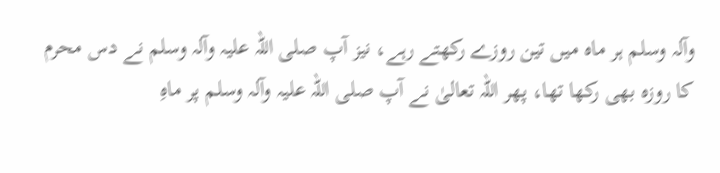وآلہ وسلم ہر ماہ میں تین روزے رکھتے رہے، نیز آپ صلی اللہ علیہ وآلہ وسلم نے دس محرم کا روزہ بھی رکھا تھا، پھر اللہ تعالیٰ نے آپ صلی اللہ علیہ وآلہ وسلم پر ماہِ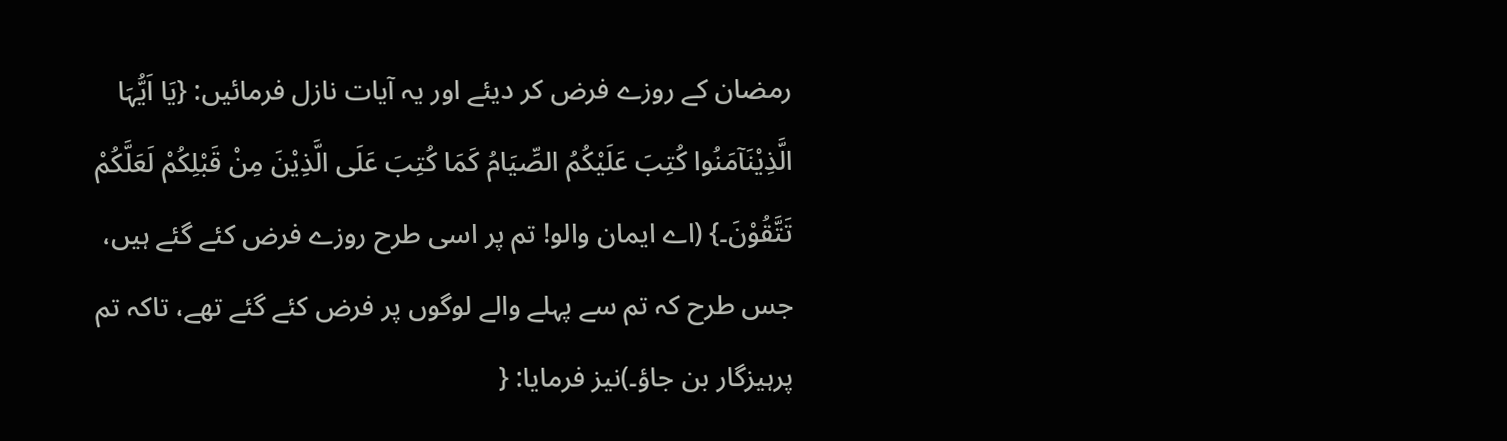رمضان کے روزے فرض کر دیئے اور یہ آیات نازل فرمائیں: {یَا اَیُّہَا الَّذِیْنَآمَنُوا کُتِبَ عَلَیْکُمُ الصِّیَامُ کَمَا کُتِبَ عَلَی الَّذِیْنَ مِنْ قَبْلِکُمْ لَعَلَّکُمْ تَتَّقُوْنَ۔} (اے ایمان والو! تم پر اسی طرح روزے فرض کئے گئے ہیں، جس طرح کہ تم سے پہلے والے لوگوں پر فرض کئے گئے تھے، تاکہ تم پرہیزگار بن جاؤ۔)نیز فرمایا: {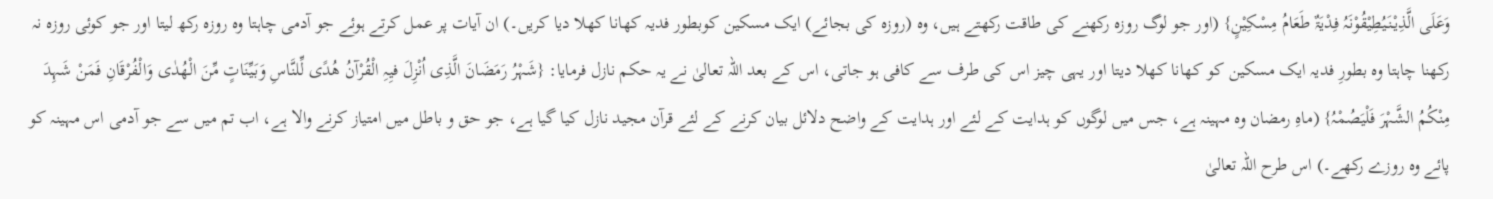وَعَلَی الَّذِیْنَیُطِیْقُوْنَہُ فِدْیَۃٌ طَعَامُ مِسْکِیْنٍ} (اور جو لوگ روزہ رکھنے کی طاقت رکھتے ہیں، وہ (روزہ کی بجائے) ایک مسکین کوبطور فدیہ کھانا کھلا دیا کریں۔) ان آیات پر عمل کرتے ہوئے جو آدمی چاہتا وہ روزہ رکھ لیتا اور جو کوئی روزہ نہ رکھنا چاہتا وہ بطورِ فدیہ ایک مسکین کو کھانا کھلا دیتا اور یہی چیز اس کی طرف سے کافی ہو جاتی، اس کے بعد اللہ تعالیٰ نے یہ حکم نازل فرمایا: {شَہْرُ رَمَضَانَ الَّذِی اُنْزِلَ فیِہِ الْقُرْآنُ ھُدًی لِّلنَّاسِ وَبَیِّنَاتٍ مِّنَ الْھُدٰی وَالْفُرْقَانِ فَمَنْ شَہِدَ مِنْکُمُ الشَّہْرَ فَلْیَصُمْہُ} (ماہِ رمضان وہ مہینہ ہے، جس میں لوگوں کو ہدایت کے لئے اور ہدایت کے واضح دلائل بیان کرنے کے لئے قرآن مجید نازل کیا گیا ہے، جو حق و باطل میں امتیاز کرنے والا ہے، اب تم میں سے جو آدمی اس مہینہ کو پائے وہ روزے رکھے۔) اس طرح اللہ تعالیٰ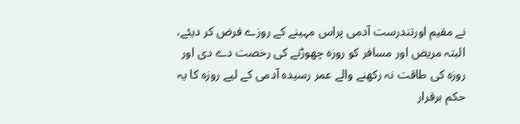نے مقیم اورتندرست آدمی پراس مہینے کے روزے فرض کر دیئے، البتہ مریض اور مسافر کو روزہ چھوڑنے کی رخصت دے دی اور روزہ کی طاقت نہ رکھنے والے عمر رسیدہ آدمی کے لیے روزہ کا یہ حکم برقرار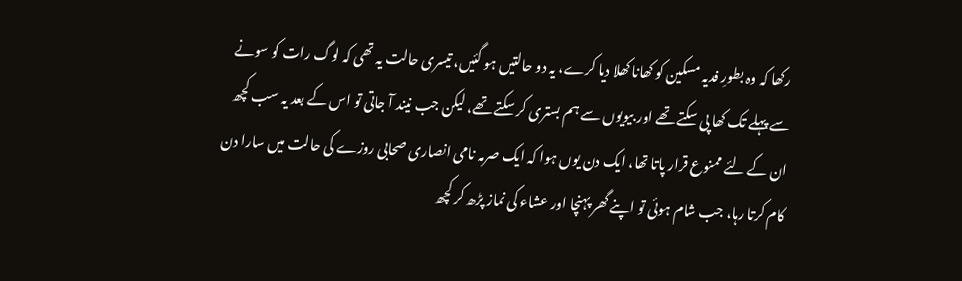رکھا کہ وہ بطورِ فدیہ مسکین کو کھانا کھلا دیا کرے، یہ دو حالتیں ہو گئیں، تیسری حالت یہ تھی کہ لوگ رات کو سونے سے پہلے تک کھا پی سکتے تھے اور بیویوں سے ہم بستری کر سکتے تھے، لیکن جب نیند آ جاتی تو اس کے بعد یہ سب کچھ ان کے لئے ممنوع قرار پاتا تھا، ایک دن یوں ہوا کہ ایک صرمہ نامی انصاری صحابی روزے کی حالت میں سارا دن کام کرتا رہا، جب شام ہوئی تو اپنے گھر پہنچا اور عشاء کی نماز پڑھ کر کچھ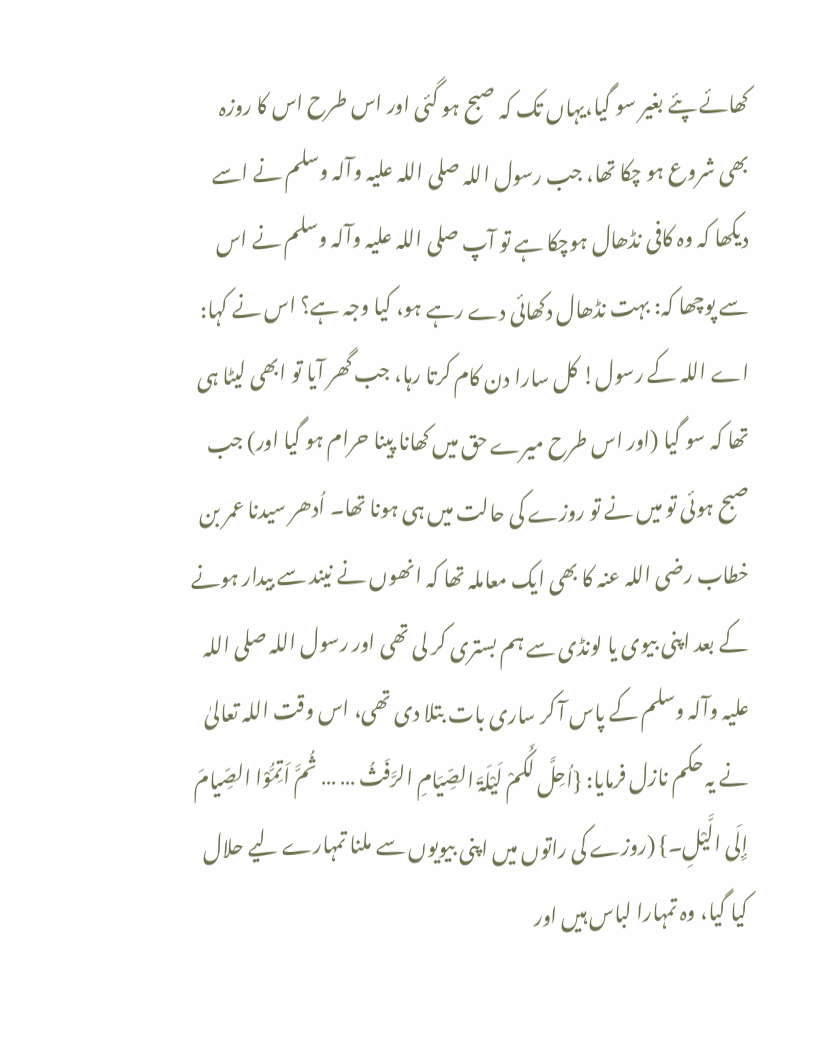کھائے پئے بغیر سو گیا،یہاں تک کہ صبح ہو گئی اور اس طرح اس کا روزہ بھی شروع ہو چکا تھا، جب رسول اللہ صلی اللہ علیہ وآلہ وسلم نے اسے دیکھا کہ وہ کافی نڈھال ہوچکا ہے تو آپ صلی اللہ علیہ وآلہ وسلم نے اس سے پوچھا کہ: بہت نڈھال دکھائی دے رہے ہو، کیا وجہ ہے؟ اس نے کہا: اے اللہ کے رسول! کل سارا دن کام کرتا رہا، جب گھر آیا تو ابھی لیٹا ہی تھا کہ سو گیا (اور اس طرح میرے حق میں کھانا پینا حرام ہو گیا اور) جب صبح ہوئی تو میں نے تو روزے کی حالت میں ہی ہونا تھا۔ اُدھر سیدنا عمر بن خطاب رضی اللہ عنہ کا بھی ایک معاملہ تھا کہ انھوں نے نیند سے بیدار ہونے کے بعد اپنی بیوی یا لونڈی سے ہم بستری کر لی تھی اور رسول اللہ صلی اللہ علیہ وآلہ وسلم کے پاس آ کر ساری بات بتلا دی تھی، اس وقت اللہ تعالیٰ نے یہ حکم نازل فرمایا: {اُحِلَّ لَکُمْ لَیْلَۃَ الصِّیَامِ الرَّفَثُ … … ثُمَّ اَتِمُّوْا الصِّیامَ إِلَی الَّیْلِ۔} (روزے کی راتوں میں اپنی بیویوں سے ملنا تمہارے لیے حلال کیا گیا، وہ تمہارا لباس ہیں اور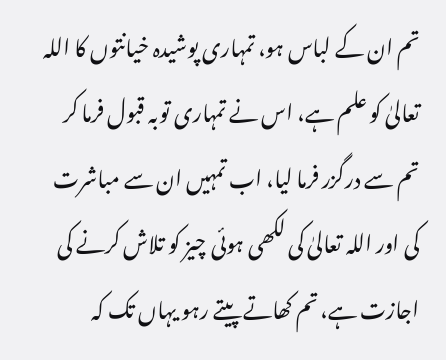تم ان کے لباس ہو، تمہاری پوشیدہ خیانتوں کا اللہ تعالیٰ کو علم ہے، اس نے تمہاری توبہ قبول فرما کر تم سے درگزر فرما لیا، اب تمہیں ان سے مباشرت کی اور اللہ تعالیٰ کی لکھی ہوئی چیز کو تلاش کرنے کی اجازت ہے، تم کھاتے پیتے رہو یہاں تک کہ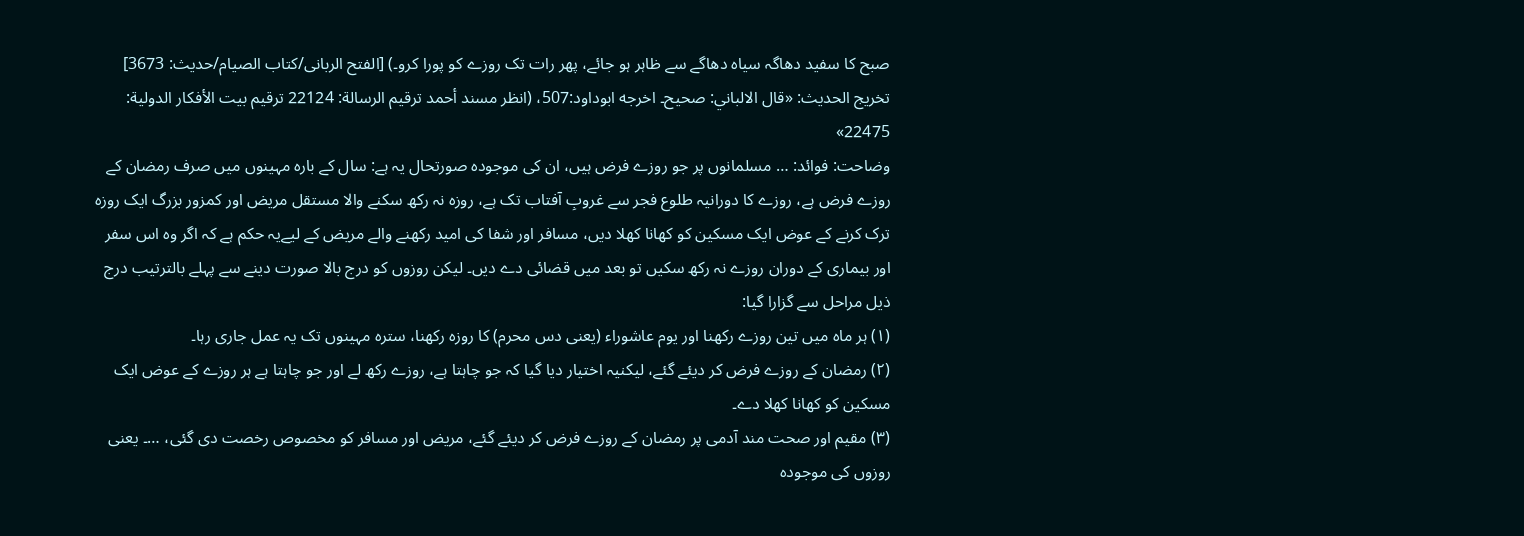صبح کا سفید دھاگہ سیاہ دھاگے سے ظاہر ہو جائے، پھر رات تک روزے کو پورا کرو۔) [الفتح الربانی/كتاب الصيام/حدیث: 3673]
تخریج الحدیث: «قال الالباني: صحيح۔ اخرجه ابوداود:507، (انظر مسند أحمد ترقيم الرسالة: 22124 ترقیم بيت الأفكار الدولية: 22475»
وضاحت: فوائد: … مسلمانوں پر جو روزے فرض ہیں، ان کی موجودہ صورتحال یہ ہے: سال کے بارہ مہینوں میں صرف رمضان کے روزے فرض ہے، روزے کا دورانیہ طلوع فجر سے غروبِ آفتاب تک ہے، روزہ نہ رکھ سکنے والا مستقل مریض اور کمزور بزرگ ایک روزہ ترک کرنے کے عوض ایک مسکین کو کھانا کھلا دیں، مسافر اور شفا کی امید رکھنے والے مریض کے لیےیہ حکم ہے کہ اگر وہ اس سفر اور بیماری کے دوران روزے نہ رکھ سکیں تو بعد میں قضائی دے دیں۔ لیکن روزوں کو درج بالا صورت دینے سے پہلے بالترتیب درج ذیل مراحل سے گزارا گیا:
(۱) ہر ماہ میں تین روزے رکھنا اور یوم عاشوراء (یعنی دس محرم) کا روزہ رکھنا، سترہ مہینوں تک یہ عمل جاری رہا۔
(۲) رمضان کے روزے فرض کر دیئے گئے، لیکنیہ اختیار دیا گیا کہ جو چاہتا ہے، روزے رکھ لے اور جو چاہتا ہے ہر روزے کے عوض ایک مسکین کو کھانا کھلا دے۔
(۳) مقیم اور صحت مند آدمی پر رمضان کے روزے فرض کر دیئے گئے، مریض اور مسافر کو مخصوص رخصت دی گئی، …۔ یعنی روزوں کی موجودہ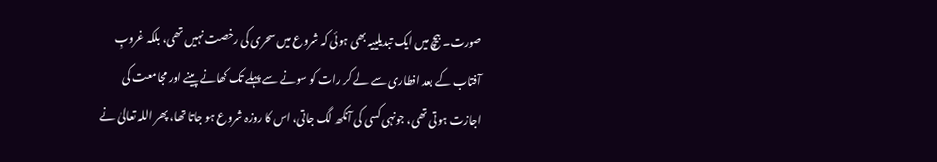صورت۔ بیچ میں ایک تبدیلییہ بھی ہوئی کہ شروع میں سحری کی رخصت نہیں تھی، بلکہ غروبِ آفتاب کے بعد افطاری سے لے کر رات کو سونے سے پہلے تک کھانے پینے اور مجامعت کی اجازت ہوتی تھی، جونہی کسی کی آنکھ لگ جاتی، اس کا روزہ شروع ہو جاتا تھا، پھر اللہ تعالیٰ نے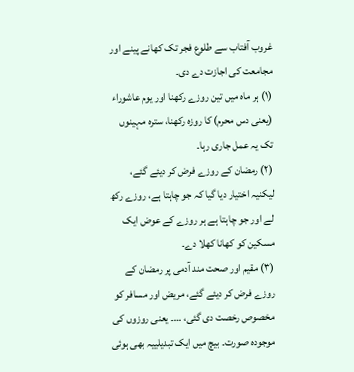غروب آفتاب سے طلوع فجر تک کھانے پینے اور مجامعت کی اجازت دے دی۔
(۱) ہر ماہ میں تین روزے رکھنا اور یوم عاشوراء (یعنی دس محرم) کا روزہ رکھنا، سترہ مہینوں تک یہ عمل جاری رہا۔
(۲) رمضان کے روزے فرض کر دیئے گئے، لیکنیہ اختیار دیا گیا کہ جو چاہتا ہے، روزے رکھ لے اور جو چاہتا ہے ہر روزے کے عوض ایک مسکین کو کھانا کھلا دے۔
(۳) مقیم اور صحت مند آدمی پر رمضان کے روزے فرض کر دیئے گئے، مریض اور مسافر کو مخصوص رخصت دی گئی، …۔ یعنی روزوں کی موجودہ صورت۔ بیچ میں ایک تبدیلییہ بھی ہوئی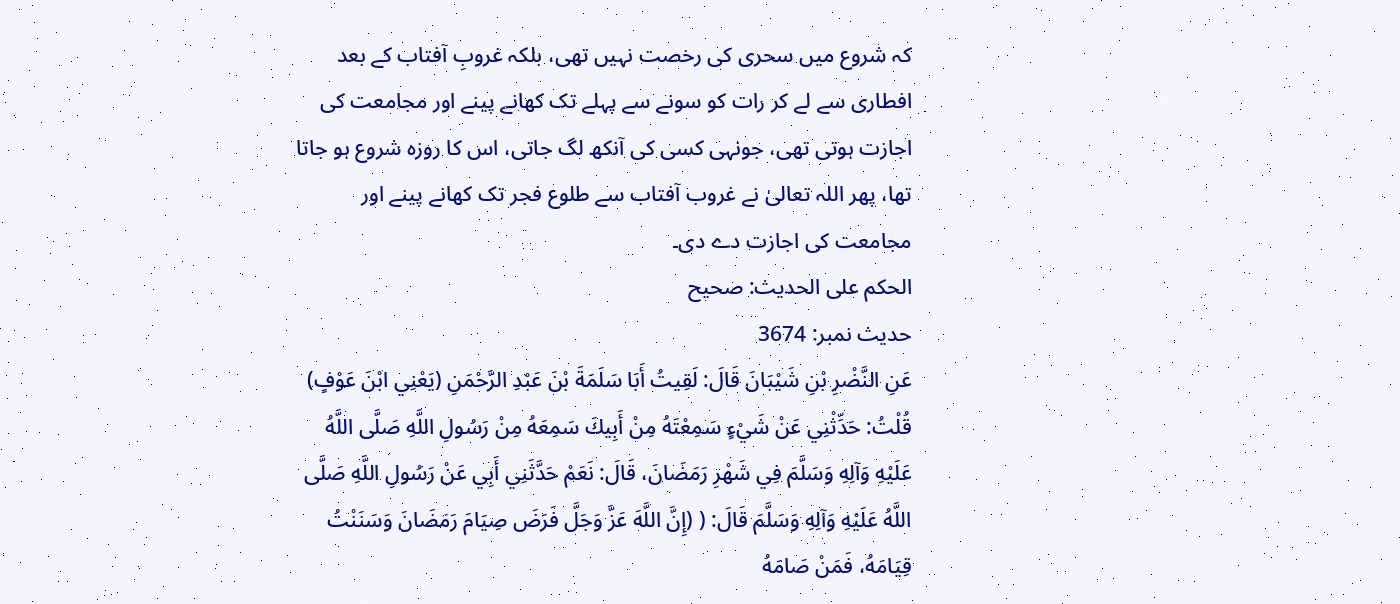کہ شروع میں سحری کی رخصت نہیں تھی، بلکہ غروبِ آفتاب کے بعد افطاری سے لے کر رات کو سونے سے پہلے تک کھانے پینے اور مجامعت کی اجازت ہوتی تھی، جونہی کسی کی آنکھ لگ جاتی، اس کا روزہ شروع ہو جاتا تھا، پھر اللہ تعالیٰ نے غروب آفتاب سے طلوع فجر تک کھانے پینے اور مجامعت کی اجازت دے دی۔
الحكم على الحديث: صحیح
حدیث نمبر: 3674
عَنِ النَّضْرِ بْنِ شَيْبَانَ قَالَ: لَقِيتُ أَبَا سَلَمَةَ بْنَ عَبْدِ الرَّحْمَنِ (يَعْنِي ابْنَ عَوْفٍ) قُلْتُ: حَدِّثْنِي عَنْ شَيْءٍ سَمِعْتَهُ مِنْ أَبِيكَ سَمِعَهُ مِنْ رَسُولِ اللَّهِ صَلَّى اللَّهُ عَلَيْهِ وَآلِهِ وَسَلَّمَ فِي شَهْرِ رَمَضَانَ، قَالَ: نَعَمْ حَدَّثَنِي أَبِي عَنْ رَسُولِ اللَّهِ صَلَّى اللَّهُ عَلَيْهِ وَآلِهِ وَسَلَّمَ قَالَ: ( (إِنَّ اللَّهَ عَزَّ وَجَلَّ فَرَضَ صِيَامَ رَمَضَانَ وَسَنَنْتُ قِيَامَهُ، فَمَنْ صَامَهُ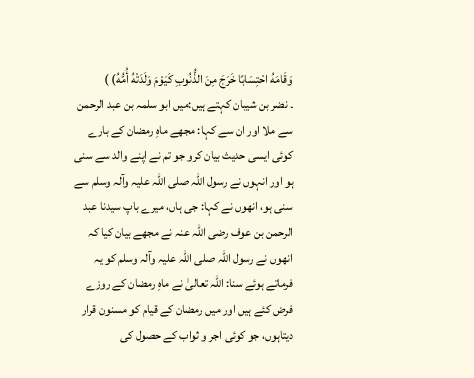وَقَامَهُ احْتِسَابًا خَرَجَ مِنَ الذُّنُوبِ كَيَوْمَ وَلَدَتْهُ أُمُّهُ) )
۔ نضر بن شیبان کہتے ہیں:میں ابو سلمہ بن عبد الرحمن سے ملا اور ان سے کہا: مجھے ماہِ رمضان کے بارے کوئی ایسی حدیث بیان کرو جو تم نے اپنے والد سے سنی ہو اور انہوں نے رسول اللہ صلی اللہ علیہ وآلہ وسلم سے سنی ہو، انھوں نے کہا: جی ہاں، میرے باپ سیدنا عبد الرحمن بن عوف رضی اللہ عنہ نے مجھے بیان کیا کہ انھوں نے رسول اللہ صلی اللہ علیہ وآلہ وسلم کو یہ فرماتے ہوئے سنا: اللہ تعالیٰ نے ماہِ رمضان کے روزے فرض کئے ہیں اور میں رمضان کے قیام کو مسنون قرار دیتاہوں، جو کوئی اجر و ثواب کے حصول کی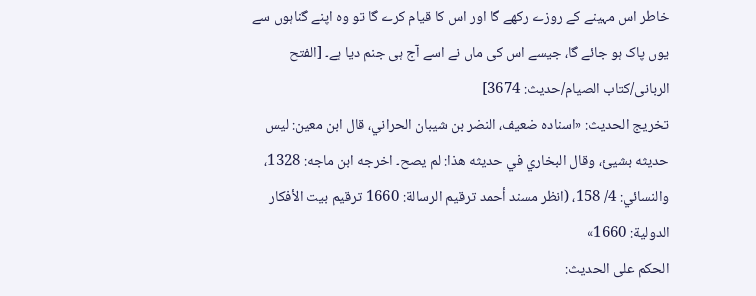خاطر اس مہینے کے روزے رکھے گا اور اس کا قیام کرے گا تو وہ اپنے گناہوں سے یوں پاک ہو جائے گا، جیسے اس کی ماں نے اسے آج ہی جنم دیا ہے۔ [الفتح الربانی/كتاب الصيام/حدیث: 3674]
تخریج الحدیث: «اسناده ضعيف، النضر بن شيبان الحراني، قال ابن معين: ليس حديثه بشيئ، وقال البخاري في حديثه ھذا: لم يصح۔ اخرجه ابن ماجه: 1328، والنسائي: 4/ 158، (انظر مسند أحمد ترقيم الرسالة: 1660 ترقیم بيت الأفكار الدولية: 1660»
الحكم على الحديث: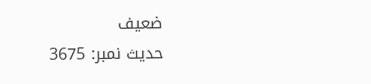ضعیف
حدیث نمبر: 3675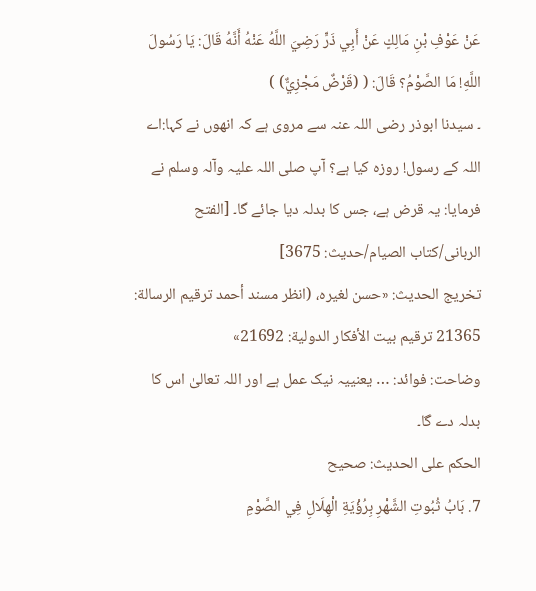عَنْ عَوْفِ بْنِ مَالِكٍ عَنْ أَبِي ذَرٍّ رَضِيَ اللَّهُ عَنْهُ أَنَّهُ قَالَ: يَا رَسُولَ اللَّهِ! مَا الصَّوْمُ؟ قَالَ: ( (قَرْضٌ مَجْزِيٌّ) )
۔ سیدنا ابوذر رضی اللہ عنہ سے مروی ہے کہ انھوں نے کہا:اے اللہ کے رسول! روزہ کیا ہے؟ آپ صلی اللہ علیہ وآلہ وسلم نے فرمایا: یہ قرض ہے، جس کا بدلہ دیا جائے گا۔ [الفتح الربانی/كتاب الصيام/حدیث: 3675]
تخریج الحدیث: «حسن لغيره، (انظر مسند أحمد ترقيم الرسالة: 21365 ترقیم بيت الأفكار الدولية: 21692»
وضاحت: فوائد: … یعنییہ نیک عمل ہے اور اللہ تعالیٰ اس کا بدلہ دے گا۔
الحكم على الحديث: صحیح
7. بَابُ ثُبُوتِ الشَّهْرِ بِرُؤْيَةِ الْهِلَالِ فِي الصَّوْمِ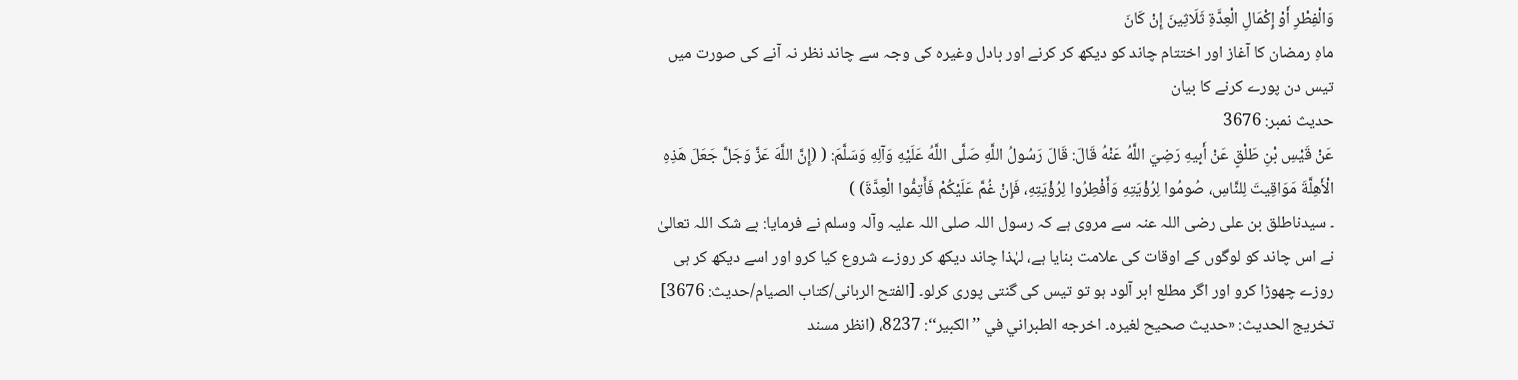وَالْفِطْرِ أَوْ إِكْمَالِ الْعِدَّةِ ثَلَاثِينَ إِنْ كَانَ
ماہِ رمضان کا آغاز اور اختتام چاند کو دیکھ کر کرنے اور بادل وغیرہ کی وجہ سے چاند نظر نہ آنے کی صورت میں تیس دن پورے کرنے کا بیان
حدیث نمبر: 3676
عَنْ قَيْسِ بْنِ طَلْقٍ عَنْ أَبِيهِ رَضِيَ اللَّهُ عَنْهُ قَالَ: قَالَ رَسُولُ اللَّهِ صَلَّى اللَّهُ عَلَيْهِ وَآلِهِ وَسَلَّمَ: ( (إِنَّ اللَّهَ عَزَّ وَجَلَّ جَعَلَ هَذِهِ الْأَهِلَّةَ مَوَاقِيتَ لِلنَّاسِ، صُومُوا لِرُؤْيَتِهِ وَأَفْطِرُوا لِرُؤْيَتِهِ، فَإِنْ غُمَّ عَلَيْكُمْ فَأَتِمُّوا الْعِدَّةَ) )
۔ سیدناطلق بن علی رضی اللہ عنہ سے مروی ہے کہ رسول اللہ صلی اللہ علیہ وآلہ وسلم نے فرمایا: بے شک اللہ تعالیٰ نے اس چاند کو لوگوں کے اوقات کی علامت بنایا ہے، لہٰذا چاند دیکھ کر روزے شروع کیا کرو اور اسے دیکھ کر ہی روزے چھوڑا کرو اور اگر مطلع ابر آلود ہو تو تیس کی گنتی پوری کرلو۔ [الفتح الربانی/كتاب الصيام/حدیث: 3676]
تخریج الحدیث: «حديث صحيح لغيره۔ اخرجه الطبراني في ’’الكبير‘‘: 8237، (انظر مسند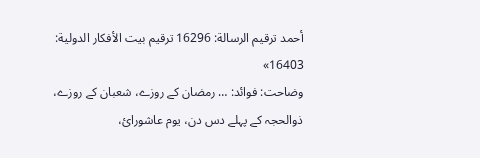أحمد ترقيم الرسالة: 16296 ترقیم بيت الأفكار الدولية: 16403»
وضاحت: فوائد: … رمضان کے روزے، شعبان کے روزے، ذوالحجہ کے پہلے دس دن، یوم عاشورائ،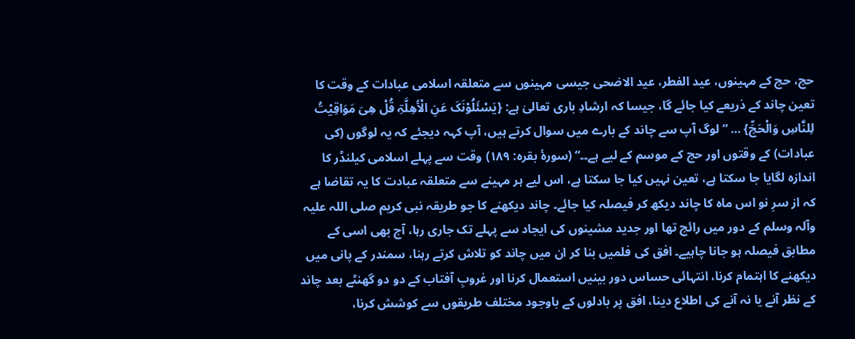حج، حج کے مہینوں، عید الفطر، عید الاضحی جیسی مہینوں سے متعلقہ اسلامی عبادات کے وقت کا تعین چاند کے ذریعے کیا جائے گا، جیسا کہ ارشادِ باری تعالیٰ ہے: {یَسْئَلُوْنَکَ عَنِ الْأَھِلَّۃِ قُلْ ھِیَ مَوَاقِیْتُ لِلنَّاسِ وَالْحَجِّ} … ”لوگ آپ سے چاند کے بارے میں سوال کرتے ہیں، آپ کہہ دیجئے کہ یہ لوگوں (کی عبادات) کے وقتوں اور حج کے موسم کے لیے ہے۔۔“ (سورۂ بقرہ: ۱۸۹) وقت سے پہلے اسلامی کیلنڈر کا اندازہ لگایا جا سکتا ہے، تعین نہیں کیا جا سکتا ہے، اس لیے ہر مہینے سے متعلقہ عبادت کا یہ تقاضا ہے کہ از سرِ نو اس ماہ کا چاند دیکھ کر فیصلہ کیا جائے۔ چاند دیکھنے کا جو طریقہ نبی کریم صلی اللہ علیہ وآلہ وسلم کے دور میں رائج تھا اور جدید مشینوں کی ایجاد سے پہلے تک جاری رہا، آج بھی اسی کے مطابق فیصلہ ہو جانا چاہیے۔ افق کی فلمیں بنا کر ان میں چاند کو تلاش کرتے رہنا، سمندر کے پانی میں دیکھنے کا اہتمام کرنا، انتہائی حساس دور بینیں استعمال کرنا اور غروبِ آفتاب کے دو دو گھنٹے بعد چاند کے نظر آنے یا نہ آنے کی اطلاع دینا، افق پر بادلوں کے باوجود مختلف طریقوں سے کوشش کرنا،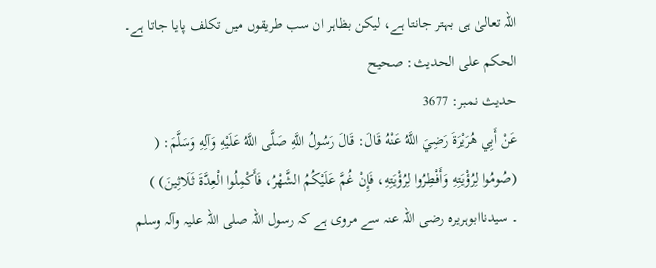اللہ تعالیٰ ہی بہتر جانتا ہے، لیکن بظاہر ان سب طریقوں میں تکلف پایا جاتا ہے۔
الحكم على الحديث: صحیح
حدیث نمبر: 3677
عَنْ أَبِي هُرَيْرَةَ رَضِيَ اللَّهُ عَنْهُ قَالَ: قَالَ رَسُولُ اللَّهِ صَلَّى اللَّهُ عَلَيْهِ وَآلِهِ وَسَلَّمَ: ( (صُومُوا لِرُؤْيَتِهِ وَأَفْطِرُوا لِرُؤْيَتِهِ، فَإِنْ غُمَّ عَلَيْكُمُ الشَّهْرُ، فَأَكْمِلُوا الْعِدَّةَ ثَلَاثِينَ) )
۔ سیدناابوہریرہ رضی اللہ عنہ سے مروی ہے کہ رسول اللہ صلی اللہ علیہ وآلہ وسلم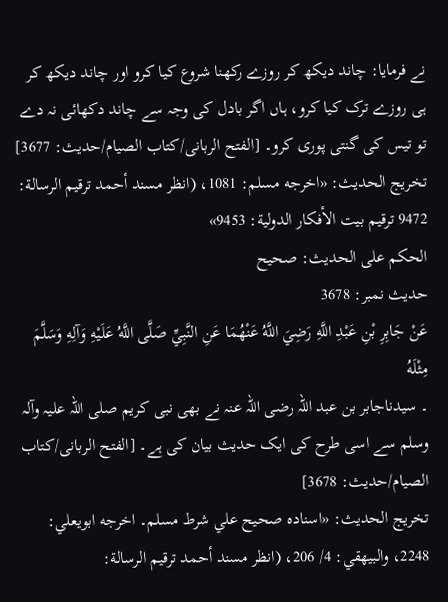نے فرمایا: چاند دیکھ کر روزے رکھنا شروع کیا کرو اور چاند دیکھ کر ہی روزے ترک کیا کرو، ہاں اگر بادل کی وجہ سے چاند دکھائی نہ دے تو تیس کی گنتی پوری کرو۔ [الفتح الربانی/كتاب الصيام/حدیث: 3677]
تخریج الحدیث: «اخرجه مسلم: 1081، (انظر مسند أحمد ترقيم الرسالة: 9472 ترقیم بيت الأفكار الدولية: 9453»
الحكم على الحديث: صحیح
حدیث نمبر: 3678
عَنْ جَابِرِ بْنِ عَبْدِ اللَّهِ رَضِيَ اللَّهُ عَنْهُمَا عَنِ النَّبِيِّ صَلَّى اللَّهُ عَلَيْهِ وَآلِهِ وَسَلَّمَ مِثْلَهُ
۔ سیدناجابر بن عبد اللہ رضی اللہ عنہ نے بھی نبی کریم صلی اللہ علیہ وآلہ وسلم سے اسی طرح کی ایک حدیث بیان کی ہے۔ [الفتح الربانی/كتاب الصيام/حدیث: 3678]
تخریج الحدیث: «اسناده صحيح علي شرط مسلم۔ اخرجه ابويعلي: 2248، والبيھقي: 4/ 206، (انظر مسند أحمد ترقيم الرسالة: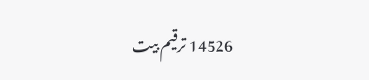14526 ترقیم بيت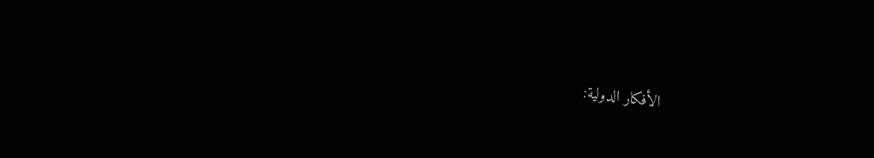الأفكار الدولية: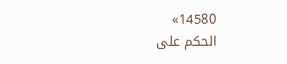14580»
الحكم على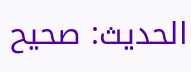الحديث: صحیح